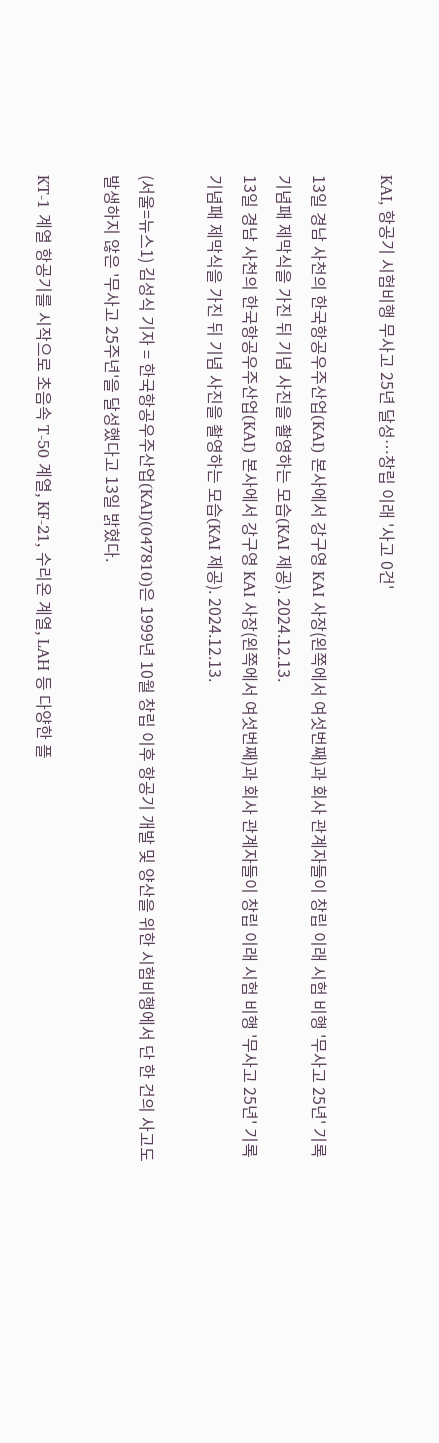KAI, 항공기 시험비행 무사고 25년 달성…창립 이래 '사고 0건'

13일 경남 사천의 한국항공우주산업(KAI) 본사에서 강구영 KAI 사장(왼쪽에서 여섯번째)과 회사 관계자들이 창립 이래 시험 비행 '무사고 25년' 기록 기념패 제막식을 가진 뒤 기념 사진을 촬영하는 모습(KAI 제공). 2024.12.13.
13일 경남 사천의 한국항공우주산업(KAI) 본사에서 강구영 KAI 사장(왼쪽에서 여섯번째)과 회사 관계자들이 창립 이래 시험 비행 '무사고 25년' 기록 기념패 제막식을 가진 뒤 기념 사진을 촬영하는 모습(KAI 제공). 2024.12.13.

(서울=뉴스1) 김성식 기자 = 한국항공우주산업(KAI)(047810)은 1999년 10월 창립 이후 항공기 개발 및 양산을 위한 시험비행에서 단 한 건의 사고도 발생하지 않은 '무사고 25주년'을 달성했다고 13일 밝혔다.

KT-1 계열 항공기를 시작으로 초음속 T-50 계열, KF-21, 수리온 계열, LAH 등 다양한 플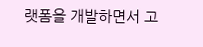랫폼을 개발하면서 고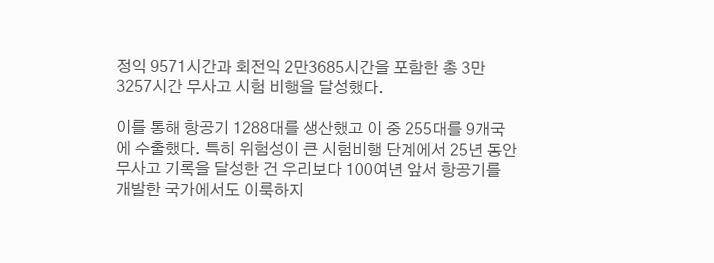정익 9571시간과 회전익 2만3685시간을 포함한 총 3만3257시간 무사고 시험 비행을 달성했다.

이를 통해 항공기 1288대를 생산했고 이 중 255대를 9개국에 수출했다. 특히 위험성이 큰 시험비행 단계에서 25년 동안 무사고 기록을 달성한 건 우리보다 100여년 앞서 항공기를 개발한 국가에서도 이룩하지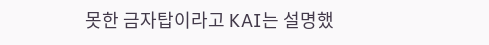못한 금자탑이라고 KAI는 설명했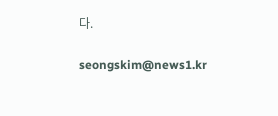다.

seongskim@news1.kr